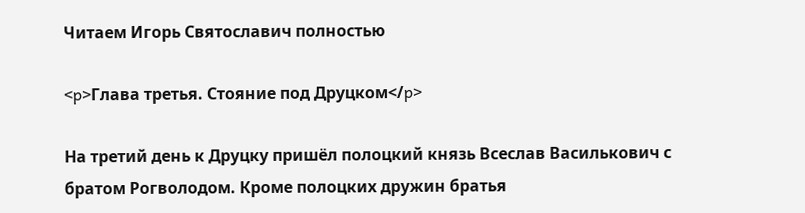Читаем Игорь Святославич полностью

<p>Глава третья. Стояние под Друцком</p>

На третий день к Друцку пришёл полоцкий князь Всеслав Василькович с братом Рогволодом. Кроме полоцких дружин братья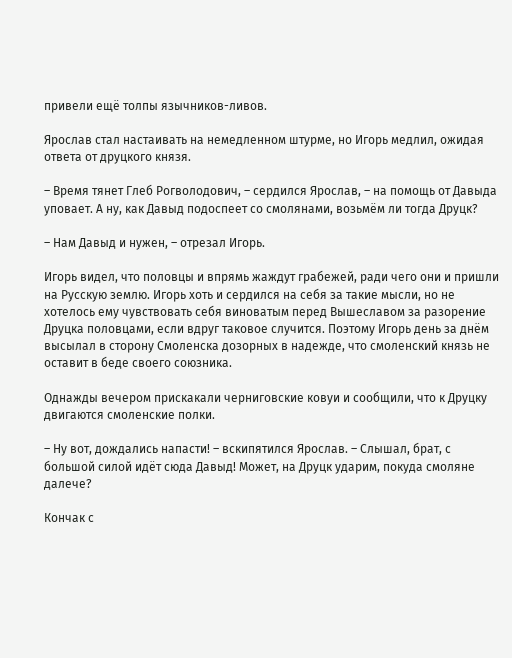привели ещё толпы язычников-ливов.

Ярослав стал настаивать на немедленном штурме, но Игорь медлил, ожидая ответа от друцкого князя.

– Время тянет Глеб Рогволодович, – сердился Ярослав, – на помощь от Давыда уповает. А ну, как Давыд подоспеет со смолянами, возьмём ли тогда Друцк?

– Нам Давыд и нужен, – отрезал Игорь.

Игорь видел, что половцы и впрямь жаждут грабежей, ради чего они и пришли на Русскую землю. Игорь хоть и сердился на себя за такие мысли, но не хотелось ему чувствовать себя виноватым перед Вышеславом за разорение Друцка половцами, если вдруг таковое случится. Поэтому Игорь день за днём высылал в сторону Смоленска дозорных в надежде, что смоленский князь не оставит в беде своего союзника.

Однажды вечером прискакали черниговские ковуи и сообщили, что к Друцку двигаются смоленские полки.

– Ну вот, дождались напасти! – вскипятился Ярослав. – Слышал, брат, с большой силой идёт сюда Давыд! Может, на Друцк ударим, покуда смоляне далече?

Кончак с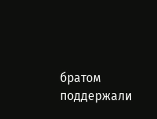братом поддержали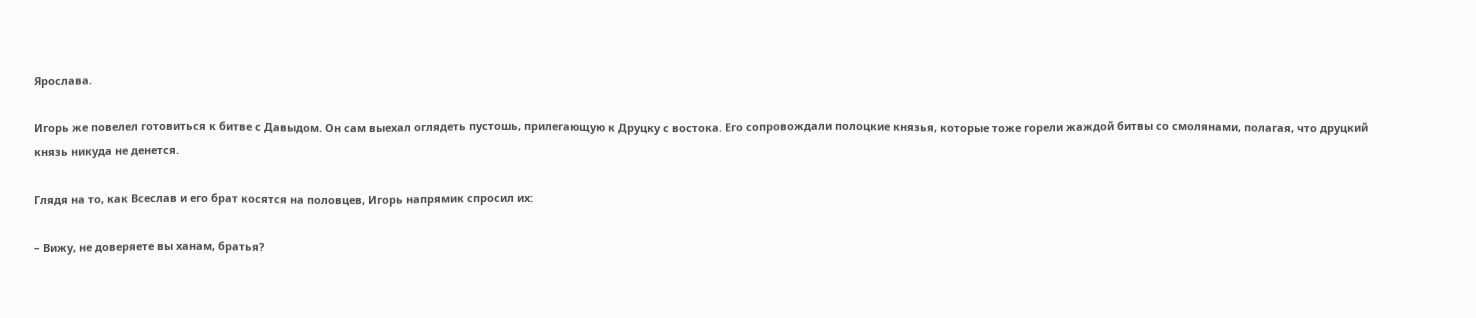Ярослава.

Игорь же повелел готовиться к битве с Давыдом. Он сам выехал оглядеть пустошь, прилегающую к Друцку с востока. Его сопровождали полоцкие князья, которые тоже горели жаждой битвы со смолянами, полагая, что друцкий князь никуда не денется.

Глядя на то, как Всеслав и его брат косятся на половцев, Игорь напрямик спросил их:

– Вижу, не доверяете вы ханам, братья?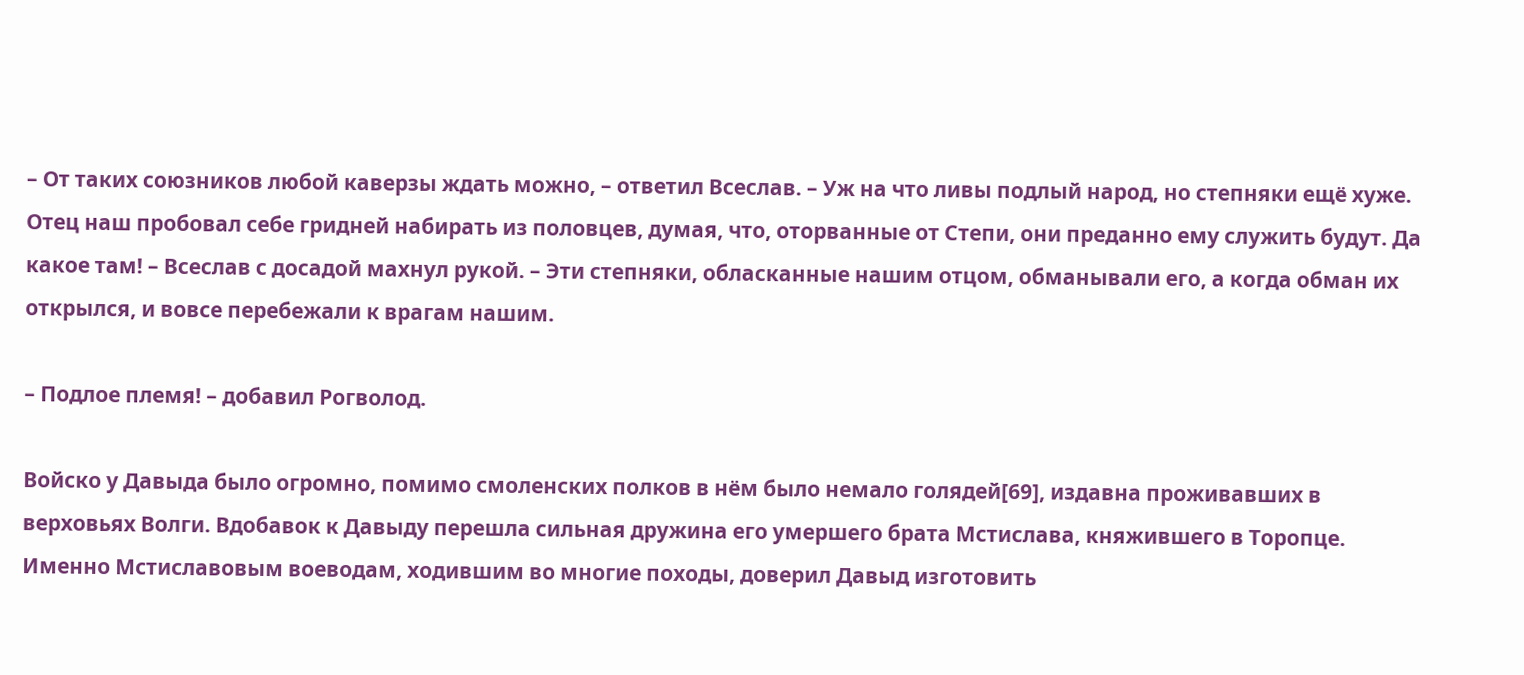– От таких союзников любой каверзы ждать можно, – ответил Всеслав. – Уж на что ливы подлый народ, но степняки ещё хуже. Отец наш пробовал себе гридней набирать из половцев, думая, что, оторванные от Степи, они преданно ему служить будут. Да какое там! – Всеслав с досадой махнул рукой. – Эти степняки, обласканные нашим отцом, обманывали его, а когда обман их открылся, и вовсе перебежали к врагам нашим.

– Подлое племя! – добавил Рогволод.

Войско у Давыда было огромно, помимо смоленских полков в нём было немало голядей[69], издавна проживавших в верховьях Волги. Вдобавок к Давыду перешла сильная дружина его умершего брата Мстислава, княжившего в Торопце. Именно Мстиславовым воеводам, ходившим во многие походы, доверил Давыд изготовить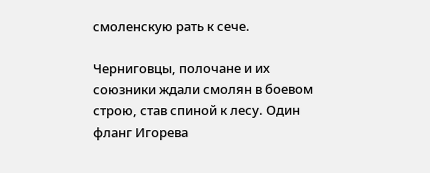смоленскую рать к сече.

Черниговцы, полочане и их союзники ждали смолян в боевом строю, став спиной к лесу. Один фланг Игорева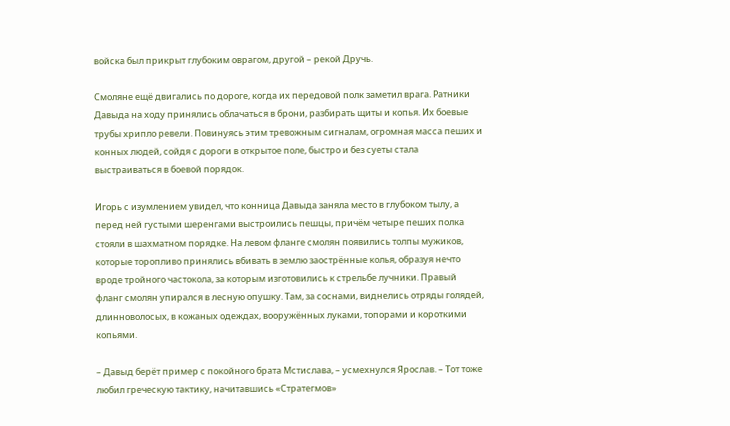войска был прикрыт глубоким оврагом, другой – рекой Дручь.

Смоляне ещё двигались по дороге, когда их передовой полк заметил врага. Ратники Давыда на ходу принялись облачаться в брони, разбирать щиты и копья. Их боевые трубы хрипло ревели. Повинуясь этим тревожным сигналам, огромная масса пеших и конных людей, сойдя с дороги в открытое поле, быстро и без суеты стала выстраиваться в боевой порядок.

Игорь с изумлением увидел, что конница Давыда заняла место в глубоком тылу, а перед ней густыми шеренгами выстроились пешцы, причём четыре пеших полка стояли в шахматном порядке. На левом фланге смолян появились толпы мужиков, которые торопливо принялись вбивать в землю заострённые колья, образуя нечто вроде тройного частокола, за которым изготовились к стрельбе лучники. Правый фланг смолян упирался в лесную опушку. Там, за соснами, виднелись отряды голядей, длинноволосых, в кожаных одеждах, вооружённых луками, топорами и короткими копьями.

– Давыд берёт пример с покойного брата Мстислава, – усмехнулся Ярослав. – Тот тоже любил греческую тактику, начитавшись «Стратегмов»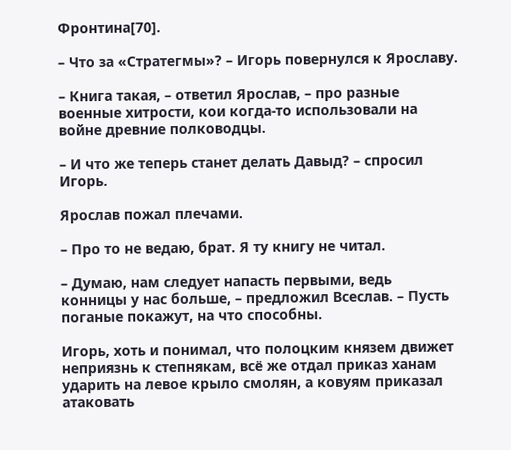Фронтина[70].

– Что за «Стратегмы»? – Игорь повернулся к Ярославу.

– Книга такая, – ответил Ярослав, – про разные военные хитрости, кои когда-то использовали на войне древние полководцы.

– И что же теперь станет делать Давыд? – спросил Игорь.

Ярослав пожал плечами.

– Про то не ведаю, брат. Я ту книгу не читал.

– Думаю, нам следует напасть первыми, ведь конницы у нас больше, – предложил Всеслав. – Пусть поганые покажут, на что способны.

Игорь, хоть и понимал, что полоцким князем движет неприязнь к степнякам, всё же отдал приказ ханам ударить на левое крыло смолян, а ковуям приказал атаковать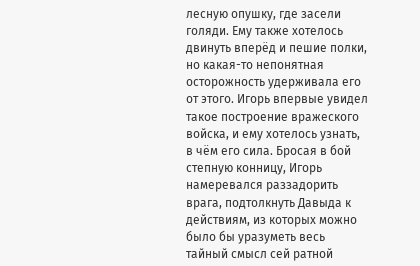лесную опушку, где засели голяди. Ему также хотелось двинуть вперёд и пешие полки, но какая-то непонятная осторожность удерживала его от этого. Игорь впервые увидел такое построение вражеского войска, и ему хотелось узнать, в чём его сила. Бросая в бой степную конницу, Игорь намеревался раззадорить врага, подтолкнуть Давыда к действиям, из которых можно было бы уразуметь весь тайный смысл сей ратной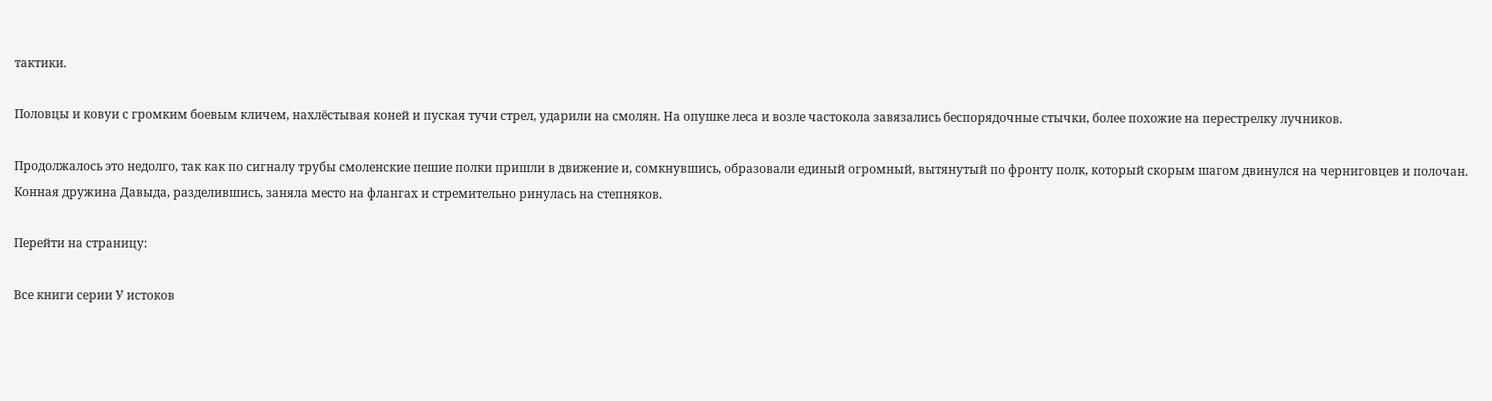тактики.

Половцы и ковуи с громким боевым кличем, нахлёстывая коней и пуская тучи стрел, ударили на смолян. На опушке леса и возле частокола завязались беспорядочные стычки, более похожие на перестрелку лучников.

Продолжалось это недолго, так как по сигналу трубы смоленские пешие полки пришли в движение и, сомкнувшись, образовали единый огромный, вытянутый по фронту полк, который скорым шагом двинулся на черниговцев и полочан. Конная дружина Давыда, разделившись, заняла место на флангах и стремительно ринулась на степняков.

Перейти на страницу:

Все книги серии У истоков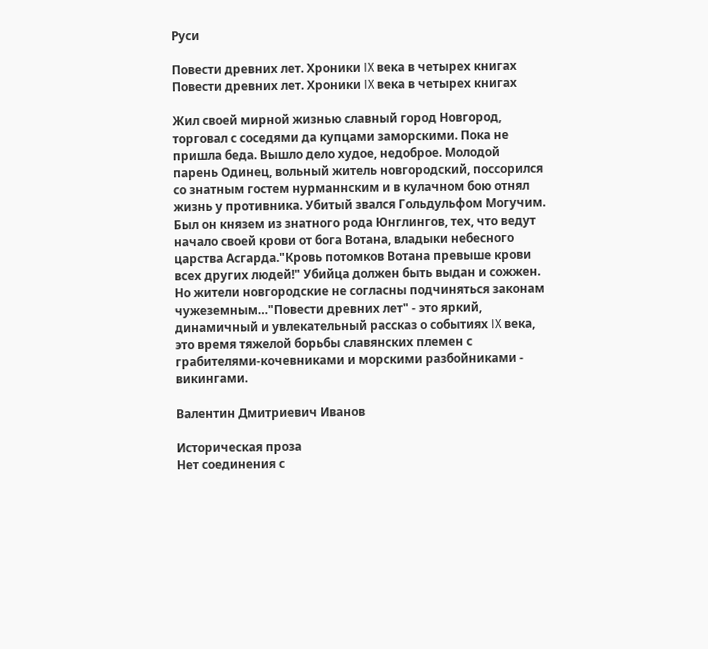Руси

Повести древних лет. Хроники IX века в четырех книгах
Повести древних лет. Хроники IX века в четырех книгах

Жил своей мирной жизнью славный город Новгород, торговал с соседями да купцами заморскими. Пока не пришла беда. Вышло дело худое, недоброе. Молодой парень Одинец, вольный житель новгородский, поссорился со знатным гостем нурманнским и в кулачном бою отнял жизнь у противника. Убитый звался Гольдульфом Могучим. Был он князем из знатного рода Юнглингов, тех, что ведут начало своей крови от бога Вотана, владыки небесного царства Асгарда."Кровь потомков Вотана превыше крови всех других людей!" Убийца должен быть выдан и сожжен. Но жители новгородские не согласны подчиняться законам чужеземным…"Повести древних лет" - это яркий, динамичный и увлекательный рассказ о событиях IX века, это время тяжелой борьбы славянских племен с грабителями-кочевниками и морскими разбойниками - викингами.

Валентин Дмитриевич Иванов

Историческая проза
Нет соединения с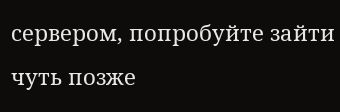сервером, попробуйте зайти чуть позже